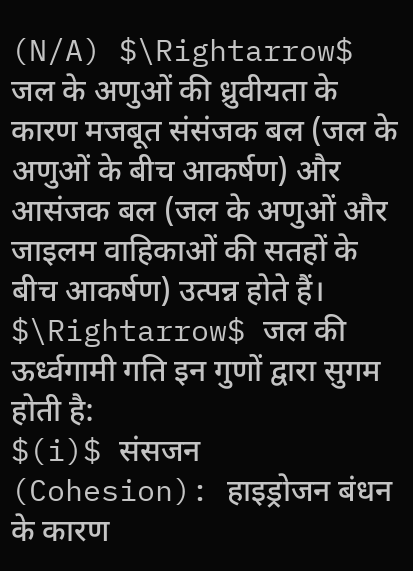(N/A) $\Rightarrow$ जल के अणुओं की ध्रुवीयता के कारण मजबूत संसंजक बल (जल के अणुओं के बीच आकर्षण) और आसंजक बल (जल के अणुओं और जाइलम वाहिकाओं की सतहों के बीच आकर्षण) उत्पन्न होते हैं।
$\Rightarrow$ जल की ऊर्ध्वगामी गति इन गुणों द्वारा सुगम होती है:
$(i)$ संसजन (Cohesion): हाइड्रोजन बंधन के कारण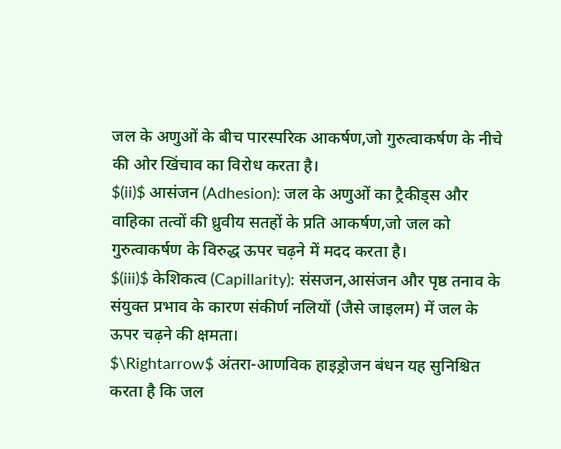जल के अणुओं के बीच पारस्परिक आकर्षण,जो गुरुत्वाकर्षण के नीचे की ओर खिंचाव का विरोध करता है।
$(ii)$ आसंजन (Adhesion): जल के अणुओं का ट्रैकीड्स और वाहिका तत्वों की ध्रुवीय सतहों के प्रति आकर्षण,जो जल को गुरुत्वाकर्षण के विरुद्ध ऊपर चढ़ने में मदद करता है।
$(iii)$ केशिकत्व (Capillarity): संसजन,आसंजन और पृष्ठ तनाव के संयुक्त प्रभाव के कारण संकीर्ण नलियों (जैसे जाइलम) में जल के ऊपर चढ़ने की क्षमता।
$\Rightarrow$ अंतरा-आणविक हाइड्रोजन बंधन यह सुनिश्चित करता है कि जल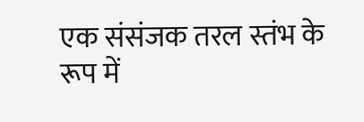एक संसंजक तरल स्तंभ के रूप में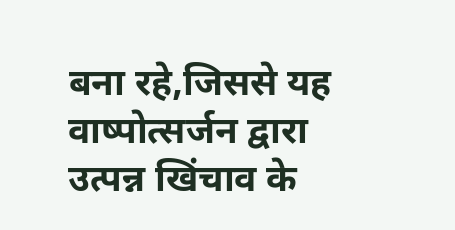बना रहे,जिससे यह वाष्पोत्सर्जन द्वारा उत्पन्न खिंचाव के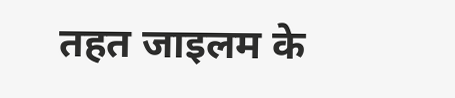तहत जाइलम के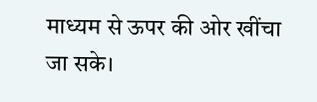माध्यम से ऊपर की ओर खींचा जा सके।